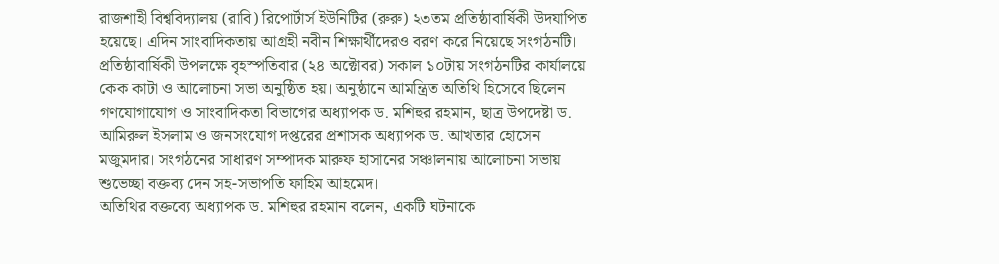রাজশাহী বিশ্ববিদ্যালয় (রাবি) রিপোর্টার্স ইউনিটির (রুরু) ২৩তম প্রতিষ্ঠাবার্ষিকী উদযাপিত হয়েছে। এদিন সাংবাদিকতায় আগ্রহী নবীন শিক্ষার্থীদেরও বরণ করে নিয়েছে সংগঠনটি।
প্রতিষ্ঠাবার্ষিকী উপলক্ষে বৃহস্পতিবার (২৪ অক্টোবর) সকাল ১০টায় সংগঠনটির কার্যালয়ে কেক কাটা ও আলোচনা সভা অনুষ্ঠিত হয়। অনুষ্ঠানে আমন্ত্রিত অতিথি হিসেবে ছিলেন গণযোগাযোগ ও সাংবাদিকতা বিভাগের অধ্যাপক ড. মশিহুর রহমান, ছাত্র উপদেষ্টা ড. আমিরুল ইসলাম ও জনসংযোগ দপ্তরের প্রশাসক অধ্যাপক ড. আখতার হোসেন মজুমদার। সংগঠনের সাধারণ সম্পাদক মারুফ হাসানের সঞ্চালনায় আলোচনা সভায় শুভেচ্ছা বক্তব্য দেন সহ-সভাপতি ফাহিম আহমেদ।
অতিথির বক্তব্যে অধ্যাপক ড. মশিহুর রহমান বলেন, একটি ঘটনাকে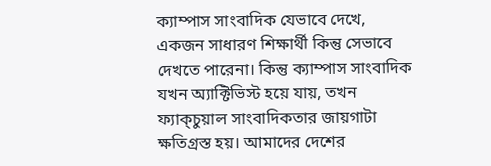ক্যাম্পাস সাংবাদিক যেভাবে দেখে, একজন সাধারণ শিক্ষার্থী কিন্তু সেভাবে দেখতে পারেনা। কিন্তু ক্যাম্পাস সাংবাদিক যখন অ্যাক্টিভিস্ট হয়ে যায়, তখন ফ্যাক্চুয়াল সাংবাদিকতার জায়গাটা ক্ষতিগ্রস্ত হয়। আমাদের দেশের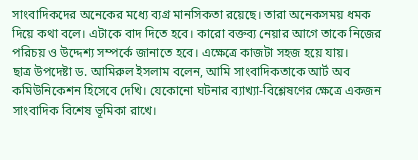সাংবাদিকদের অনেকের মধ্যে ব্যগ্র মানসিকতা রয়েছে। তারা অনেকসময় ধমক দিয়ে কথা বলে। এটাকে বাদ দিতে হবে। কারো বক্তব্য নেয়ার আগে তাকে নিজের পরিচয় ও উদ্দেশ্য সম্পর্কে জানাতে হবে। এক্ষেত্রে কাজটা সহজ হয়ে যায়।
ছাত্র উপদেষ্টা ড. আমিরুল ইসলাম বলেন, আমি সাংবাদিকতাকে আর্ট অব কমিউনিকেশন হিসেবে দেখি। যেকোনো ঘটনার ব্যাখ্যা-বিশ্লেষণের ক্ষেত্রে একজন সাংবাদিক বিশেষ ভূমিকা রাখে।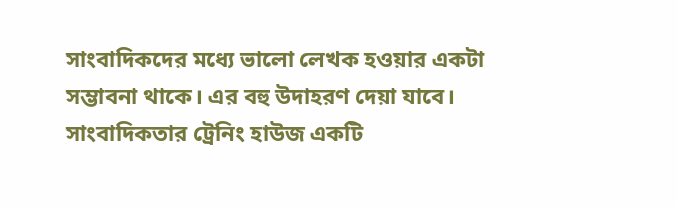সাংবাদিকদের মধ্যে ভালো লেখক হওয়ার একটা সম্ভাবনা থাকে। এর বহু উদাহরণ দেয়া যাবে। সাংবাদিকতার ট্রেনিং হাউজ একটি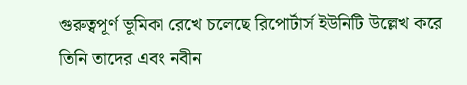গুরুত্বপূর্ণ ভূমিকা রেখে চলেছে রিপোর্টার্স ইউনিটি উল্লেখ করে তিনি তাদের এবং নবীন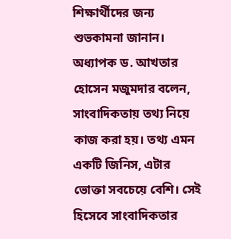শিক্ষার্থীদের জন্য শুভকামনা জানান।
অধ্যাপক ড. আখতার হোসেন মজুমদার বলেন, সাংবাদিকতায় তথ্য নিয়ে কাজ করা হয়। তথ্য এমন একটি জিনিস, এটার ভোক্তা সবচেয়ে বেশি। সেই হিসেবে সাংবাদিকতার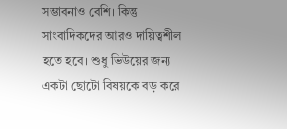সম্ভাবনাও বেশি। কিন্তু সাংবাদিকদের আরও দায়িত্বশীল হতে হবে। শুধু ভিউয়ের জন্য একটা ছোটো বিষয়কে বড় করে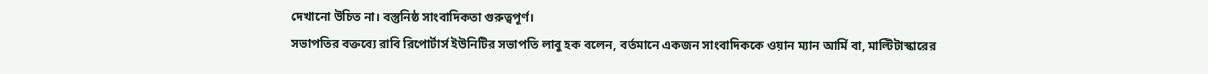দেখানো উচিত না। বস্তুনিষ্ঠ সাংবাদিকতা গুরুত্বপূর্ণ।
সভাপতির বক্তব্যে রাবি রিপোর্টার্স ইউনিটির সভাপতি লাবু হক বলেন, বর্তমানে একজন সাংবাদিককে ওয়ান ম্যান আর্মি বা, মাল্টিটাস্কারের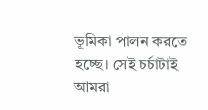ভূমিকা পালন করতে হচ্ছে। সেই চর্চাটাই আমরা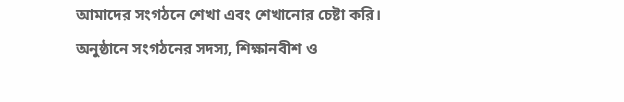আমাদের সংগঠনে শেখা এবং শেখানোর চেষ্টা করি। অনুষ্ঠানে সংগঠনের সদস্য, শিক্ষানবীশ ও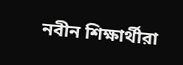নবীন শিক্ষার্থীরা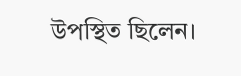উপস্থিত ছিলেন।